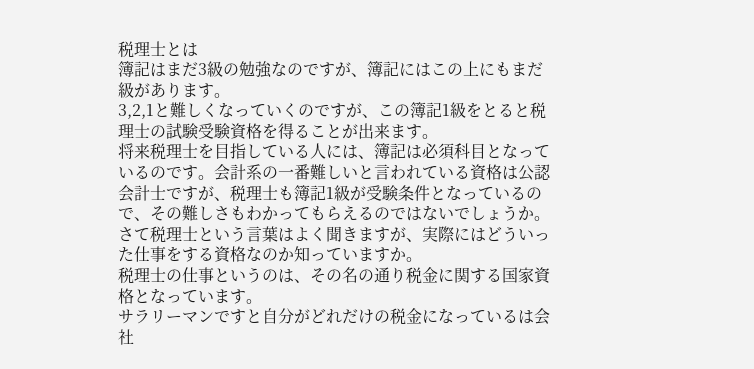税理士とは
簿記はまだ3級の勉強なのですが、簿記にはこの上にもまだ級があります。
3,2,1と難しくなっていくのですが、この簿記1級をとると税理士の試験受験資格を得ることが出来ます。
将来税理士を目指している人には、簿記は必須科目となっているのです。会計系の一番難しいと言われている資格は公認会計士ですが、税理士も簿記1級が受験条件となっているので、その難しさもわかってもらえるのではないでしょうか。
さて税理士という言葉はよく聞きますが、実際にはどういった仕事をする資格なのか知っていますか。
税理士の仕事というのは、その名の通り税金に関する国家資格となっています。
サラリーマンですと自分がどれだけの税金になっているは会社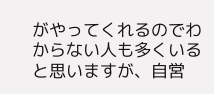がやってくれるのでわからない人も多くいると思いますが、自営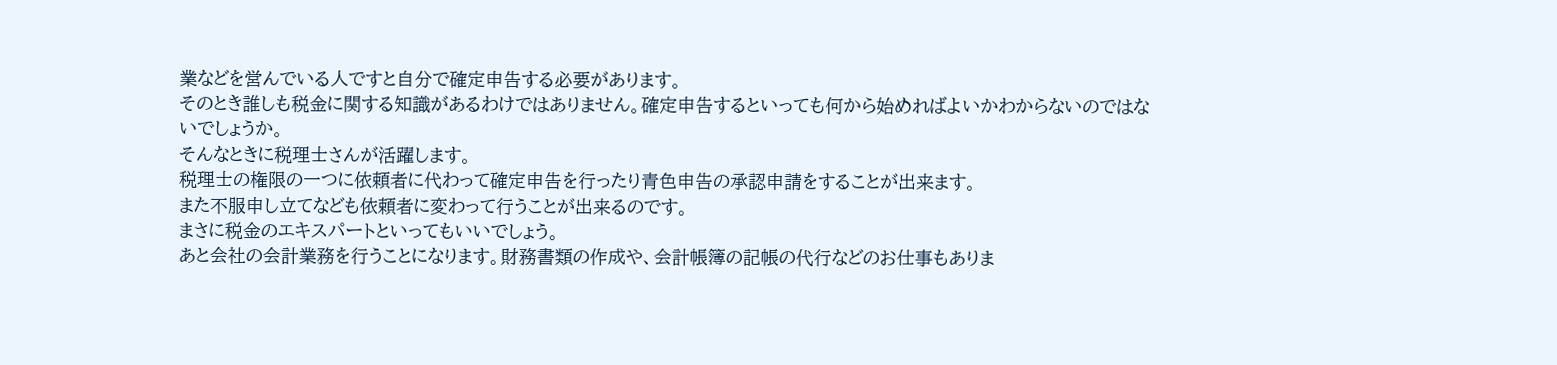業などを営んでいる人ですと自分で確定申告する必要があります。
そのとき誰しも税金に関する知識があるわけではありません。確定申告するといっても何から始めればよいかわからないのではないでしょうか。
そんなときに税理士さんが活躍します。
税理士の権限の一つに依頼者に代わって確定申告を行ったり青色申告の承認申請をすることが出来ます。
また不服申し立てなども依頼者に変わって行うことが出来るのです。
まさに税金のエキスパートといってもいいでしょう。
あと会社の会計業務を行うことになります。財務書類の作成や、会計帳簿の記帳の代行などのお仕事もありま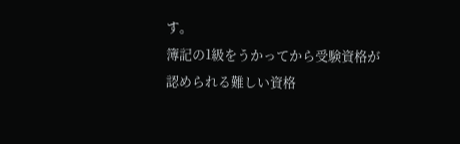す。
簿記の1級をうかってから受験資格が認められる難しい資格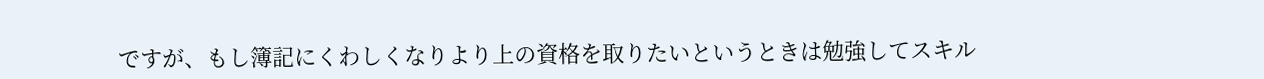ですが、もし簿記にくわしくなりより上の資格を取りたいというときは勉強してスキル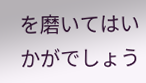を磨いてはいかがでしょう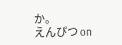か。
えんぴつ on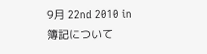9月 22nd 2010 in 簿記について